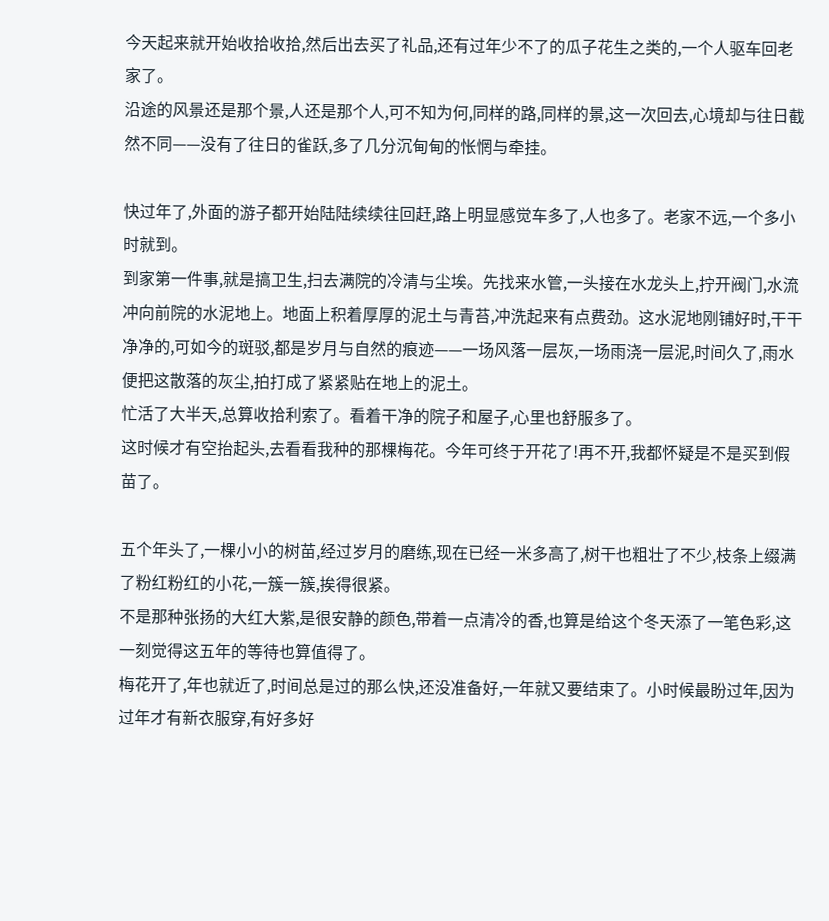今天起来就开始收拾收拾,然后出去买了礼品,还有过年少不了的瓜子花生之类的,一个人驱车回老家了。
沿途的风景还是那个景,人还是那个人,可不知为何,同样的路,同样的景,这一次回去,心境却与往日截然不同——没有了往日的雀跃,多了几分沉甸甸的怅惘与牵挂。

快过年了,外面的游子都开始陆陆续续往回赶,路上明显感觉车多了,人也多了。老家不远,一个多小时就到。
到家第一件事,就是搞卫生,扫去满院的冷清与尘埃。先找来水管,一头接在水龙头上,拧开阀门,水流冲向前院的水泥地上。地面上积着厚厚的泥土与青苔,冲洗起来有点费劲。这水泥地刚铺好时,干干净净的,可如今的斑驳,都是岁月与自然的痕迹——一场风落一层灰,一场雨浇一层泥,时间久了,雨水便把这散落的灰尘,拍打成了紧紧贴在地上的泥土。
忙活了大半天,总算收拾利索了。看着干净的院子和屋子,心里也舒服多了。
这时候才有空抬起头,去看看我种的那棵梅花。今年可终于开花了!再不开,我都怀疑是不是买到假苗了。

五个年头了,一棵小小的树苗,经过岁月的磨练,现在已经一米多高了,树干也粗壮了不少,枝条上缀满了粉红粉红的小花,一簇一簇,挨得很紧。
不是那种张扬的大红大紫,是很安静的颜色,带着一点清冷的香,也算是给这个冬天添了一笔色彩,这一刻觉得这五年的等待也算值得了。
梅花开了,年也就近了,时间总是过的那么快,还没准备好,一年就又要结束了。小时候最盼过年,因为过年才有新衣服穿,有好多好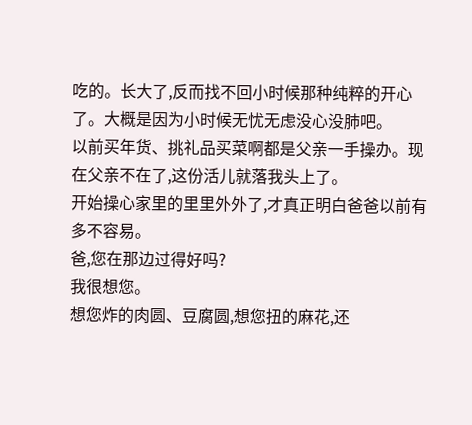吃的。长大了,反而找不回小时候那种纯粹的开心了。大概是因为小时候无忧无虑没心没肺吧。
以前买年货、挑礼品买菜啊都是父亲一手操办。现在父亲不在了,这份活儿就落我头上了。
开始操心家里的里里外外了,才真正明白爸爸以前有多不容易。
爸,您在那边过得好吗?
我很想您。
想您炸的肉圆、豆腐圆,想您扭的麻花,还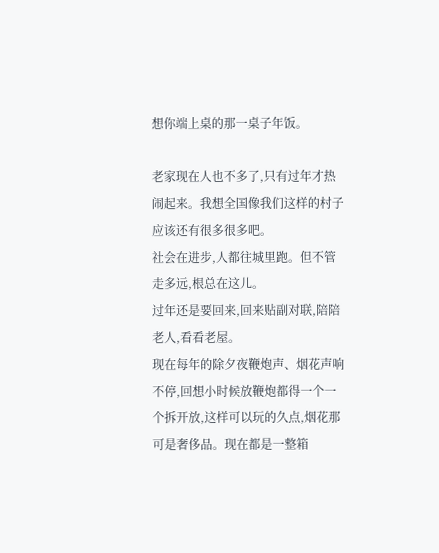想你端上桌的那一桌子年饭。

老家现在人也不多了,只有过年才热闹起来。我想全国像我们这样的村子应该还有很多很多吧。
社会在进步,人都往城里跑。但不管走多远,根总在这儿。
过年还是要回来,回来贴副对联,陪陪老人,看看老屋。
现在每年的除夕夜鞭炮声、烟花声响不停,回想小时候放鞭炮都得一个一个拆开放,这样可以玩的久点,烟花那可是奢侈品。现在都是一整箱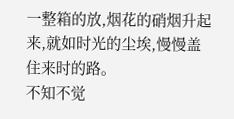一整箱的放,烟花的硝烟升起来,就如时光的尘埃,慢慢盖住来时的路。
不知不觉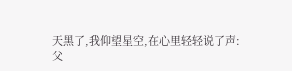天黑了,我仰望星空,在心里轻轻说了声:
父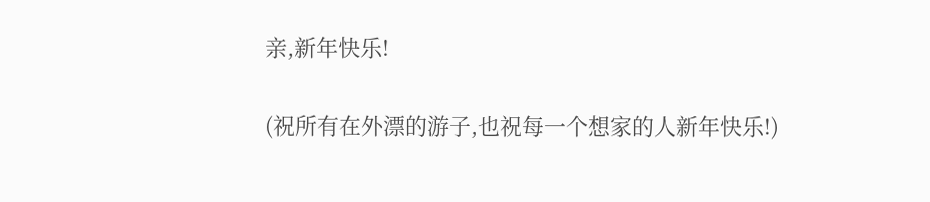亲,新年快乐!

(祝所有在外漂的游子,也祝每一个想家的人新年快乐!)